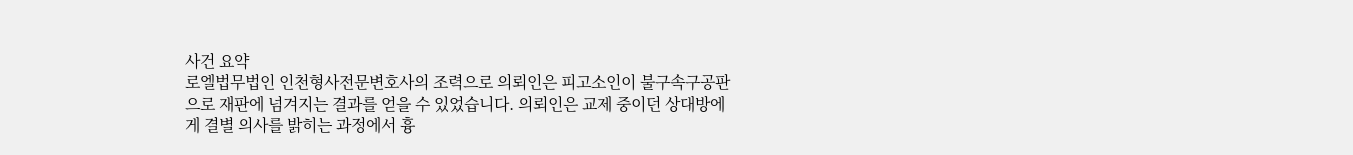사건 요약
로엘법무법인 인천형사전문변호사의 조력으로 의뢰인은 피고소인이 불구속구공판으로 재판에 넘겨지는 결과를 얻을 수 있었습니다. 의뢰인은 교제 중이던 상대방에게 결별 의사를 밝히는 과정에서 흉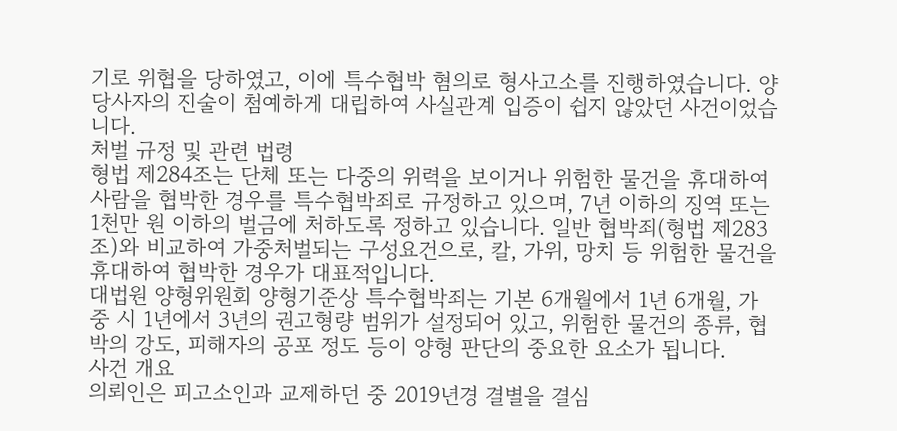기로 위협을 당하였고, 이에 특수협박 혐의로 형사고소를 진행하였습니다. 양 당사자의 진술이 첨예하게 대립하여 사실관계 입증이 쉽지 않았던 사건이었습니다.
처벌 규정 및 관련 법령
형법 제284조는 단체 또는 다중의 위력을 보이거나 위험한 물건을 휴대하여 사람을 협박한 경우를 특수협박죄로 규정하고 있으며, 7년 이하의 징역 또는 1천만 원 이하의 벌금에 처하도록 정하고 있습니다. 일반 협박죄(형법 제283조)와 비교하여 가중처벌되는 구성요건으로, 칼, 가위, 망치 등 위험한 물건을 휴대하여 협박한 경우가 대표적입니다.
대법원 양형위원회 양형기준상 특수협박죄는 기본 6개월에서 1년 6개월, 가중 시 1년에서 3년의 권고형량 범위가 설정되어 있고, 위험한 물건의 종류, 협박의 강도, 피해자의 공포 정도 등이 양형 판단의 중요한 요소가 됩니다.
사건 개요
의뢰인은 피고소인과 교제하던 중 2019년경 결별을 결심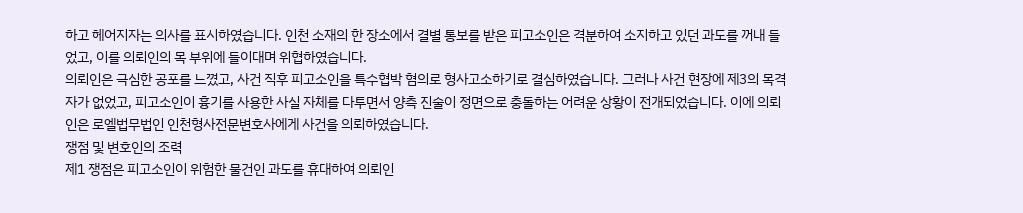하고 헤어지자는 의사를 표시하였습니다. 인천 소재의 한 장소에서 결별 통보를 받은 피고소인은 격분하여 소지하고 있던 과도를 꺼내 들었고, 이를 의뢰인의 목 부위에 들이대며 위협하였습니다.
의뢰인은 극심한 공포를 느꼈고, 사건 직후 피고소인을 특수협박 혐의로 형사고소하기로 결심하였습니다. 그러나 사건 현장에 제3의 목격자가 없었고, 피고소인이 흉기를 사용한 사실 자체를 다투면서 양측 진술이 정면으로 충돌하는 어려운 상황이 전개되었습니다. 이에 의뢰인은 로엘법무법인 인천형사전문변호사에게 사건을 의뢰하였습니다.
쟁점 및 변호인의 조력
제1 쟁점은 피고소인이 위험한 물건인 과도를 휴대하여 의뢰인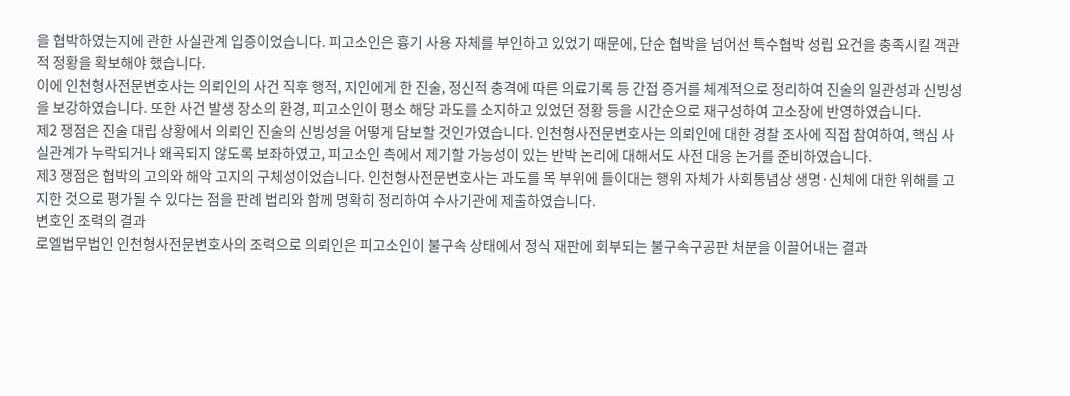을 협박하였는지에 관한 사실관계 입증이었습니다. 피고소인은 흉기 사용 자체를 부인하고 있었기 때문에, 단순 협박을 넘어선 특수협박 성립 요건을 충족시킬 객관적 정황을 확보해야 했습니다.
이에 인천형사전문변호사는 의뢰인의 사건 직후 행적, 지인에게 한 진술, 정신적 충격에 따른 의료기록 등 간접 증거를 체계적으로 정리하여 진술의 일관성과 신빙성을 보강하였습니다. 또한 사건 발생 장소의 환경, 피고소인이 평소 해당 과도를 소지하고 있었던 정황 등을 시간순으로 재구성하여 고소장에 반영하였습니다.
제2 쟁점은 진술 대립 상황에서 의뢰인 진술의 신빙성을 어떻게 담보할 것인가였습니다. 인천형사전문변호사는 의뢰인에 대한 경찰 조사에 직접 참여하여, 핵심 사실관계가 누락되거나 왜곡되지 않도록 보좌하였고, 피고소인 측에서 제기할 가능성이 있는 반박 논리에 대해서도 사전 대응 논거를 준비하였습니다.
제3 쟁점은 협박의 고의와 해악 고지의 구체성이었습니다. 인천형사전문변호사는 과도를 목 부위에 들이대는 행위 자체가 사회통념상 생명·신체에 대한 위해를 고지한 것으로 평가될 수 있다는 점을 판례 법리와 함께 명확히 정리하여 수사기관에 제출하였습니다.
변호인 조력의 결과
로엘법무법인 인천형사전문변호사의 조력으로 의뢰인은 피고소인이 불구속 상태에서 정식 재판에 회부되는 불구속구공판 처분을 이끌어내는 결과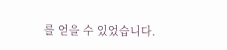를 얻을 수 있었습니다.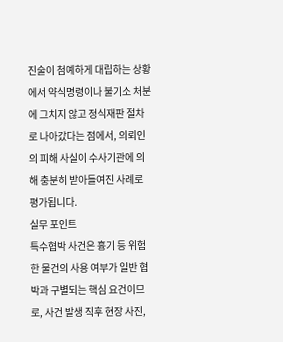진술이 첨예하게 대립하는 상황에서 약식명령이나 불기소 처분에 그치지 않고 정식재판 절차로 나아갔다는 점에서, 의뢰인의 피해 사실이 수사기관에 의해 충분히 받아들여진 사례로 평가됩니다.
실무 포인트
특수협박 사건은 흉기 등 위험한 물건의 사용 여부가 일반 협박과 구별되는 핵심 요건이므로, 사건 발생 직후 현장 사진,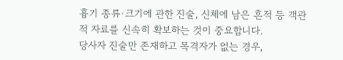흉기 종류·크기에 관한 진술, 신체에 남은 흔적 등 객관적 자료를 신속히 확보하는 것이 중요합니다.
당사자 진술만 존재하고 목격자가 없는 경우,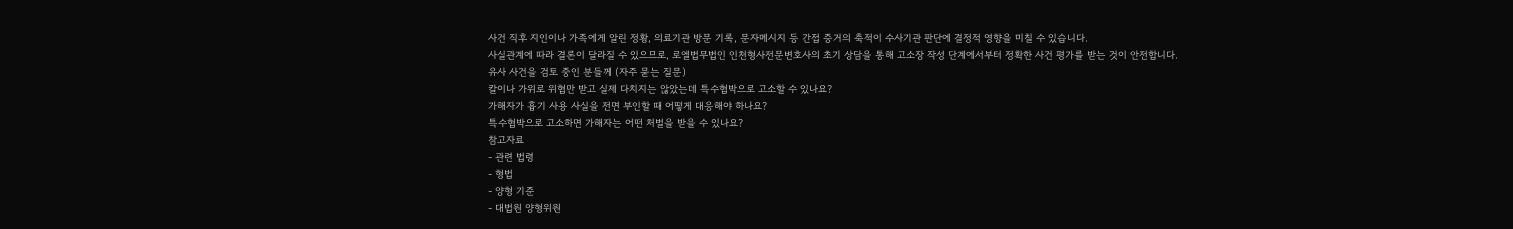사건 직후 지인이나 가족에게 알린 정황, 의료기관 방문 기록, 문자메시지 등 간접 증거의 축적이 수사기관 판단에 결정적 영향을 미칠 수 있습니다.
사실관계에 따라 결론이 달라질 수 있으므로, 로엘법무법인 인천형사전문변호사의 초기 상담을 통해 고소장 작성 단계에서부터 정확한 사건 평가를 받는 것이 안전합니다.
유사 사건을 검토 중인 분들께 (자주 묻는 질문)
칼이나 가위로 위협만 받고 실제 다치지는 않았는데 특수협박으로 고소할 수 있나요?
가해자가 흉기 사용 사실을 전면 부인할 때 어떻게 대응해야 하나요?
특수협박으로 고소하면 가해자는 어떤 처벌을 받을 수 있나요?
참고자료
- 관련 법령
- 형법
- 양형 기준
- 대법원 양형위원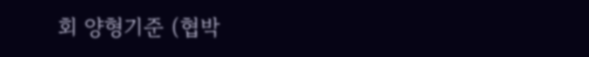회 양형기준 (협박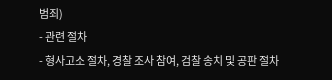범죄)
- 관련 절차
- 형사고소 절차, 경찰 조사 참여, 검찰 송치 및 공판 절차